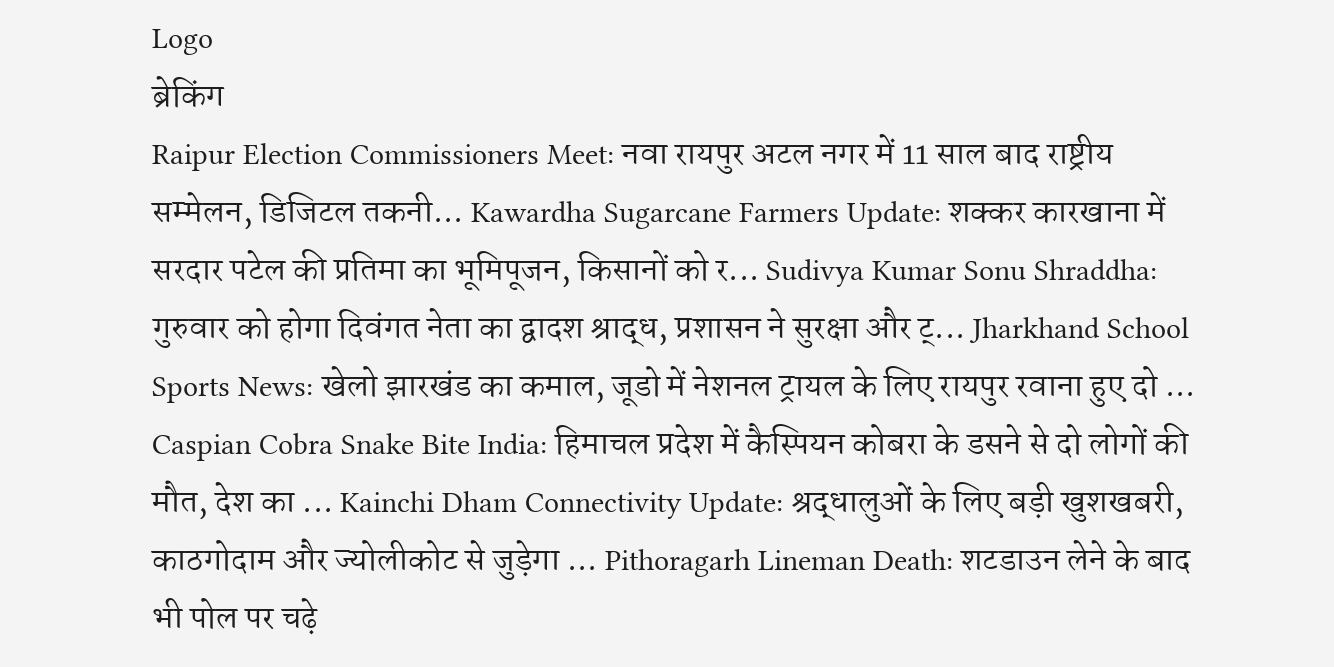Logo
ब्रेकिंग
Raipur Election Commissioners Meet: नवा रायपुर अटल नगर में 11 साल बाद राष्ट्रीय सम्मेलन, डिजिटल तकनी... Kawardha Sugarcane Farmers Update: शक्कर कारखाना में सरदार पटेल की प्रतिमा का भूमिपूजन, किसानों को र... Sudivya Kumar Sonu Shraddha: गुरुवार को होगा दिवंगत नेता का द्वादश श्राद्ध, प्रशासन ने सुरक्षा और ट्... Jharkhand School Sports News: खेलो झारखंड का कमाल, जूडो में नेशनल ट्रायल के लिए रायपुर रवाना हुए दो ... Caspian Cobra Snake Bite India: हिमाचल प्रदेश में कैस्पियन कोबरा के डसने से दो लोगों की मौत, देश का ... Kainchi Dham Connectivity Update: श्रद्धालुओं के लिए बड़ी खुशखबरी, काठगोदाम और ज्योलीकोट से जुड़ेगा ... Pithoragarh Lineman Death: शटडाउन लेने के बाद भी पोल पर चढ़े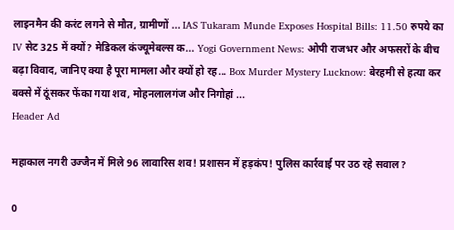लाइनमैन की करंट लगने से मौत, ग्रामीणों ... IAS Tukaram Munde Exposes Hospital Bills: 11.50 रुपये का IV सेट 325 में क्यों? मेडिकल कंज्यूमेबल्स क... Yogi Government News: ओपी राजभर और अफसरों के बीच बढ़ा विवाद, जानिए क्या है पूरा मामला और क्यों हो रह... Box Murder Mystery Lucknow: बेरहमी से हत्या कर बक्से में ठूंसकर फेंका गया शव, मोहनलालगंज और निगोहां ...
Header Ad

महाकाल नगरी उज्जैन में मिले 96 लावारिस शव! प्रशासन में हड़कंप! पुलिस कार्रवाई पर उठ रहे सवाल?

0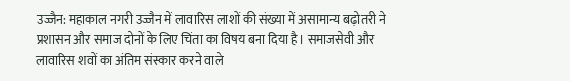उज्जैन: महाकाल नगरी उज्जैन में लावारिस लाशों की संख्या में असामान्य बढ़ोतरी ने प्रशासन और समाज दोनों के लिए चिंता का विषय बना दिया है। समाजसेवी और लावारिस शवों का अंतिम संस्कार करने वाले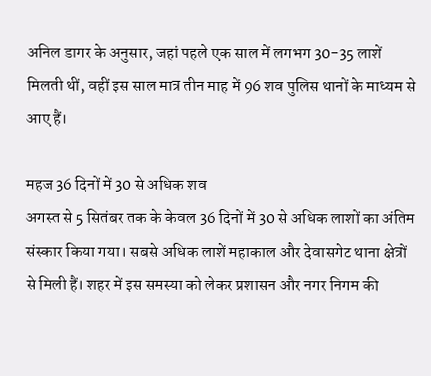अनिल डागर के अनुसार, जहां पहले एक साल में लगभग 30-35 लाशें मिलती थीं, वहीं इस साल मात्र तीन माह में 96 शव पुलिस थानों के माध्यम से आए हैं।

महज 36 दिनों में 30 से अधिक शव
अगस्त से 5 सितंबर तक के केवल 36 दिनों में 30 से अधिक लाशों का अंतिम संस्कार किया गया। सबसे अधिक लाशें महाकाल और देवासगेट थाना क्षेत्रों से मिली हैं। शहर में इस समस्या को लेकर प्रशासन और नगर निगम की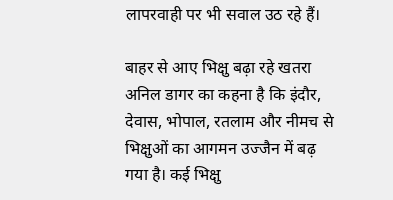लापरवाही पर भी सवाल उठ रहे हैं।

बाहर से आए भिक्षु बढ़ा रहे खतरा
अनिल डागर का कहना है कि इंदौर, देवास, भोपाल, रतलाम और नीमच से भिक्षुओं का आगमन उज्जैन में बढ़ गया है। कई भिक्षु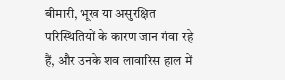बीमारी, भूख या असुरक्षित परिस्थितियों के कारण जान गंवा रहे हैं, और उनके शव लावारिस हाल में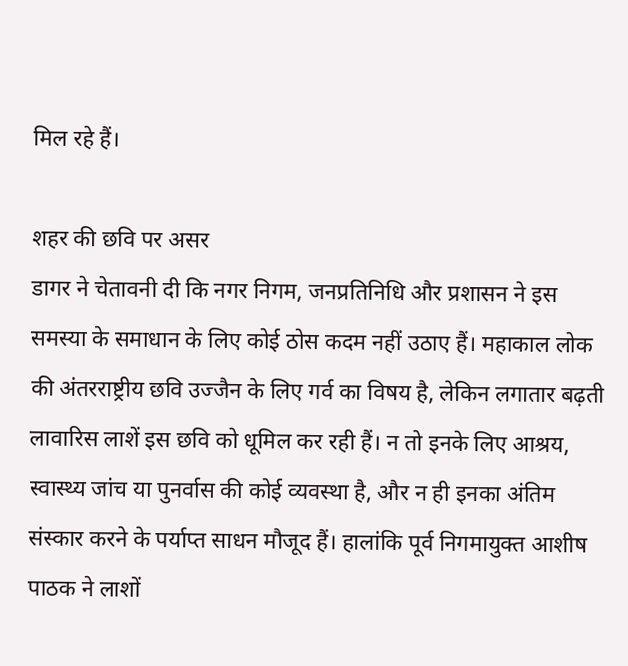मिल रहे हैं।

शहर की छवि पर असर
डागर ने चेतावनी दी कि नगर निगम, जनप्रतिनिधि और प्रशासन ने इस समस्या के समाधान के लिए कोई ठोस कदम नहीं उठाए हैं। महाकाल लोक की अंतरराष्ट्रीय छवि उज्जैन के लिए गर्व का विषय है, लेकिन लगातार बढ़ती लावारिस लाशें इस छवि को धूमिल कर रही हैं। न तो इनके लिए आश्रय, स्वास्थ्य जांच या पुनर्वास की कोई व्यवस्था है, और न ही इनका अंतिम संस्कार करने के पर्याप्त साधन मौजूद हैं। हालांकि पूर्व निगमायुक्त आशीष पाठक ने लाशों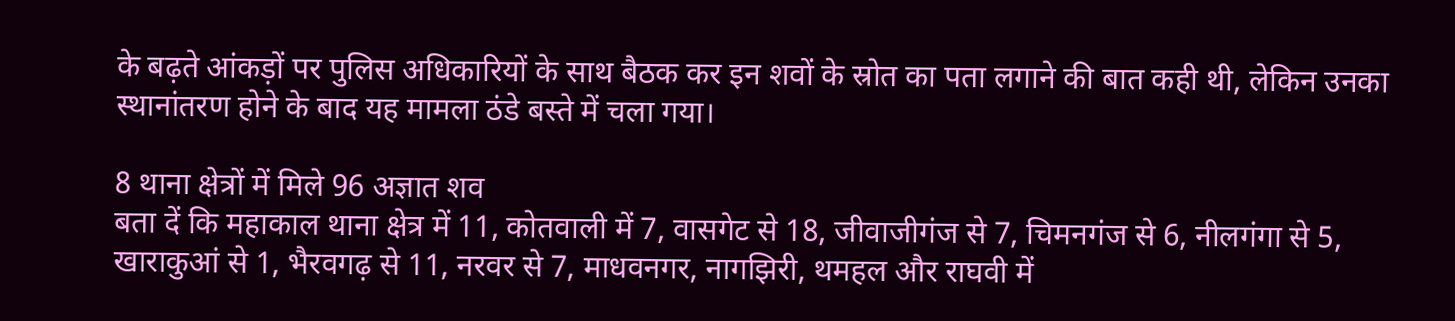के बढ़ते आंकड़ों पर पुलिस अधिकारियों के साथ बैठक कर इन शवों के स्रोत का पता लगाने की बात कही थी, लेकिन उनका स्थानांतरण होने के बाद यह मामला ठंडे बस्ते में चला गया।

8 थाना क्षेत्रों में मिले 96 अज्ञात शव
बता दें कि महाकाल थाना क्षेत्र में 11, कोतवाली में 7, वासगेट से 18, जीवाजीगंज से 7, चिमनगंज से 6, नीलगंगा से 5, खाराकुआं से 1, भैरवगढ़ से 11, नरवर से 7, माधवनगर, नागझिरी, थमहल और राघवी में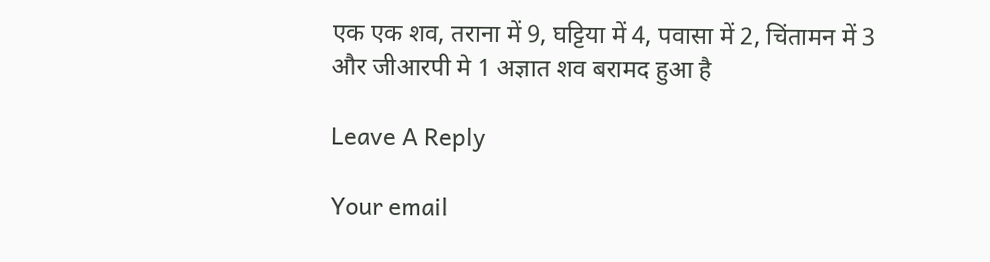एक एक शव, तराना में 9, घट्टिया में 4, पवासा में 2, चिंतामन में 3 और जीआरपी मे 1 अज्ञात शव बरामद हुआ है

Leave A Reply

Your email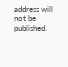address will not be published.